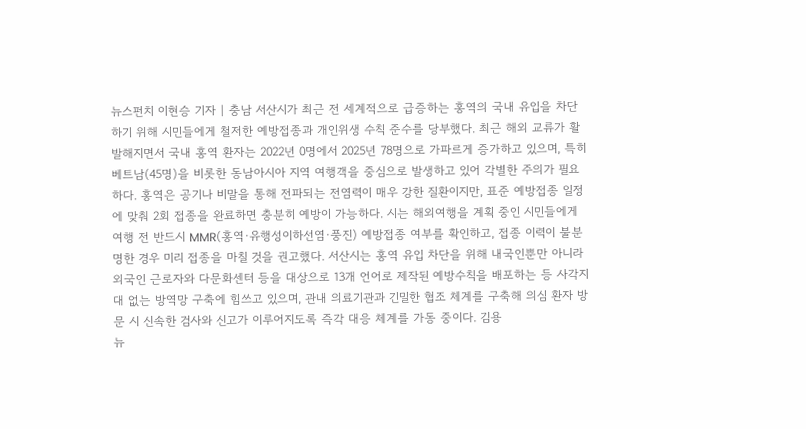뉴스펀치 이현승 기자 | 충남 서산시가 최근 전 세계적으로 급증하는 홍역의 국내 유입을 차단하기 위해 시민들에게 철저한 예방접종과 개인위생 수칙 준수를 당부했다. 최근 해외 교류가 활발해지면서 국내 홍역 환자는 2022년 0명에서 2025년 78명으로 가파르게 증가하고 있으며, 특히 베트남(45명)을 비롯한 동남아시아 지역 여행객을 중심으로 발생하고 있어 각별한 주의가 필요하다. 홍역은 공기나 비말을 통해 전파되는 전염력이 매우 강한 질환이지만, 표준 예방접종 일정에 맞춰 2회 접종을 완료하면 충분히 예방이 가능하다. 시는 해외여행을 계획 중인 시민들에게 여행 전 반드시 MMR(홍역·유행성이하선염·풍진) 예방접종 여부를 확인하고, 접종 이력이 불분명한 경우 미리 접종을 마칠 것을 권고했다. 서산시는 홍역 유입 차단을 위해 내국인뿐만 아니라 외국인 근로자와 다문화센터 등을 대상으로 13개 언어로 제작된 예방수칙을 배포하는 등 사각지대 없는 방역망 구축에 힘쓰고 있으며, 관내 의료기관과 긴밀한 협조 체계를 구축해 의심 환자 방문 시 신속한 검사와 신고가 이루어지도록 즉각 대응 체계를 가동 중이다. 김용
뉴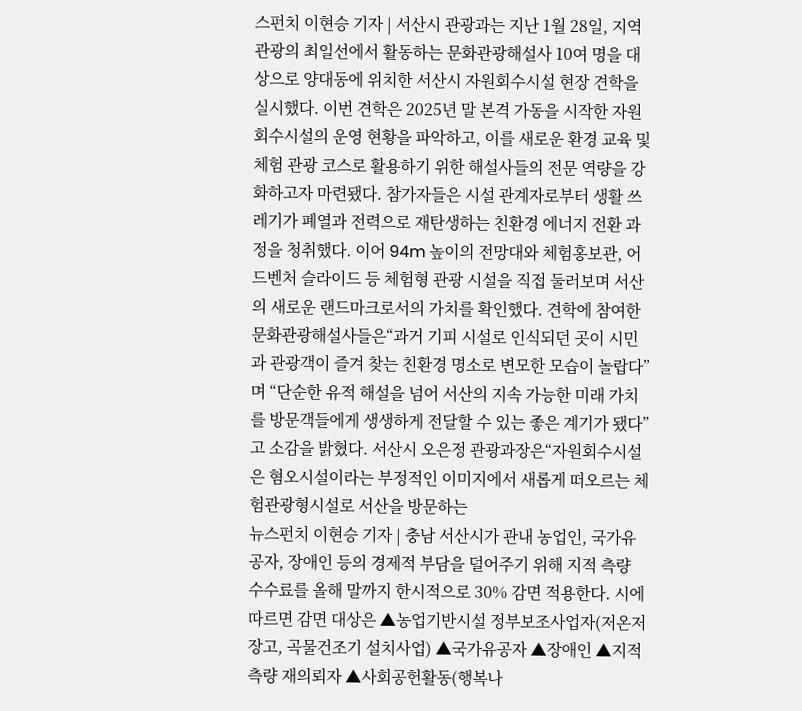스펀치 이현승 기자 | 서산시 관광과는 지난 1월 28일, 지역 관광의 최일선에서 활동하는 문화관광해설사 10여 명을 대상으로 양대동에 위치한 서산시 자원회수시설 현장 견학을 실시했다. 이번 견학은 2025년 말 본격 가동을 시작한 자원회수시설의 운영 현황을 파악하고, 이를 새로운 환경 교육 및 체험 관광 코스로 활용하기 위한 해설사들의 전문 역량을 강화하고자 마련됐다. 참가자들은 시설 관계자로부터 생활 쓰레기가 폐열과 전력으로 재탄생하는 친환경 에너지 전환 과정을 청취했다. 이어 94m 높이의 전망대와 체험홍보관, 어드벤처 슬라이드 등 체험형 관광 시설을 직접 둘러보며 서산의 새로운 랜드마크로서의 가치를 확인했다. 견학에 참여한 문화관광해설사들은“과거 기피 시설로 인식되던 곳이 시민과 관광객이 즐겨 찾는 친환경 명소로 변모한 모습이 놀랍다”며 “단순한 유적 해설을 넘어 서산의 지속 가능한 미래 가치를 방문객들에게 생생하게 전달할 수 있는 좋은 계기가 됐다”고 소감을 밝혔다. 서산시 오은정 관광과장은“자원회수시설은 혐오시설이라는 부정적인 이미지에서 새롭게 떠오르는 체험관광형시설로 서산을 방문하는
뉴스펀치 이현승 기자 | 충남 서산시가 관내 농업인, 국가유공자, 장애인 등의 경제적 부담을 덜어주기 위해 지적 측량 수수료를 올해 말까지 한시적으로 30% 감면 적용한다. 시에 따르면 감면 대상은 ▲농업기반시설 정부보조사업자(저온저장고, 곡물건조기 설치사업) ▲국가유공자 ▲장애인 ▲지적측량 재의뢰자 ▲사회공헌활동(행복나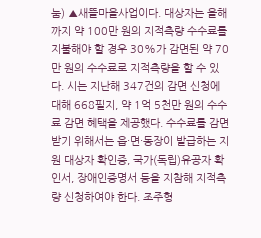눔) ▲새뜰마을사업이다. 대상자는 올해까지 약 100만 원의 지적측량 수수료를 지불해야 할 경우 30%가 감면된 약 70만 원의 수수료로 지적측량을 할 수 있다. 시는 지난해 347건의 감면 신청에 대해 668필지, 약 1억 5천만 원의 수수료 감면 혜택을 제공했다. 수수료를 감면받기 위해서는 읍·면·동장이 발급하는 지원 대상자 확인증, 국가(독립)유공자 확인서, 장애인증명서 등을 지참해 지적측량 신청하여야 한다. 조주형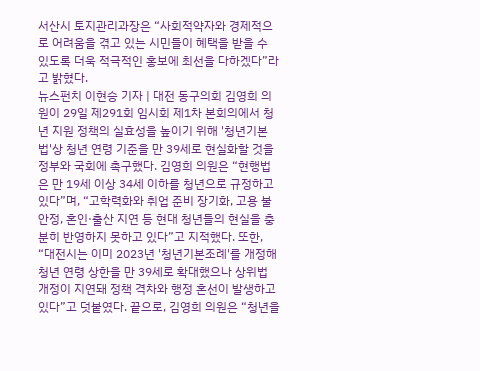서산시 토지관리과장은 “사회적약자와 경제적으로 어려움을 겪고 있는 시민들이 혜택을 받을 수 있도록 더욱 적극적인 홍보에 최선을 다하겠다”라고 밝혔다.
뉴스펀치 이현승 기자 | 대전 동구의회 김영희 의원이 29일 제291회 임시회 제1차 본회의에서 청년 지원 정책의 실효성을 높이기 위해 '청년기본법'상 청년 연령 기준을 만 39세로 현실화할 것을 정부와 국회에 촉구했다. 김영희 의원은 “현행법은 만 19세 이상 34세 이하를 청년으로 규정하고 있다”며, “고학력화와 취업 준비 장기화, 고용 불안정, 혼인·출산 지연 등 현대 청년들의 현실을 충분히 반영하지 못하고 있다”고 지적했다. 또한, “대전시는 이미 2023년 '청년기본조례'를 개정해 청년 연령 상한을 만 39세로 확대했으나 상위법 개정이 지연돼 정책 격차와 행정 혼선이 발생하고 있다”고 덧붙였다. 끝으로, 김영희 의원은 “청년을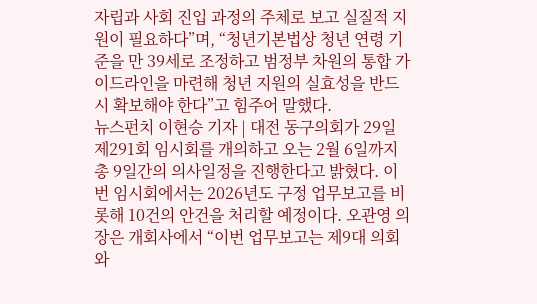자립과 사회 진입 과정의 주체로 보고 실질적 지원이 필요하다”며, “청년기본법상 청년 연령 기준을 만 39세로 조정하고 범정부 차원의 통합 가이드라인을 마련해 청년 지원의 실효성을 반드시 확보해야 한다”고 힘주어 말했다.
뉴스펀치 이현승 기자 | 대전 동구의회가 29일 제291회 임시회를 개의하고 오는 2월 6일까지 총 9일간의 의사일정을 진행한다고 밝혔다. 이번 임시회에서는 2026년도 구정 업무보고를 비롯해 10건의 안건을 처리할 예정이다. 오관영 의장은 개회사에서 “이번 업무보고는 제9대 의회와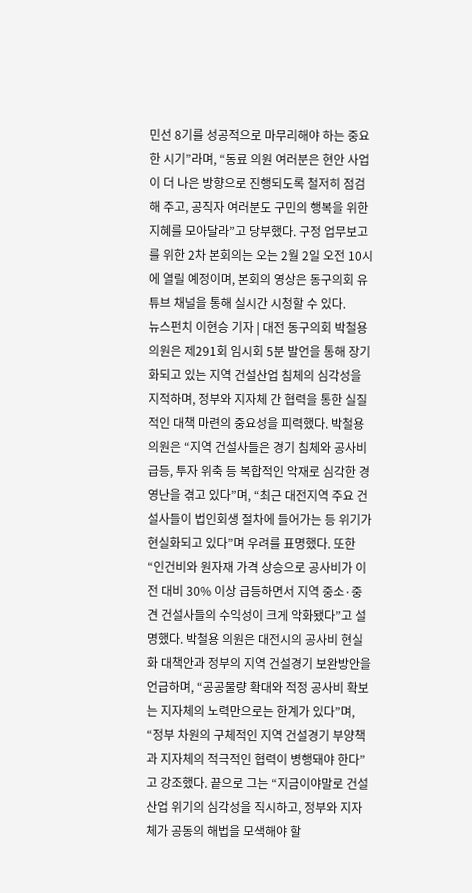민선 8기를 성공적으로 마무리해야 하는 중요한 시기”라며, “동료 의원 여러분은 현안 사업이 더 나은 방향으로 진행되도록 철저히 점검해 주고, 공직자 여러분도 구민의 행복을 위한 지혜를 모아달라”고 당부했다. 구정 업무보고를 위한 2차 본회의는 오는 2월 2일 오전 10시에 열릴 예정이며, 본회의 영상은 동구의회 유튜브 채널을 통해 실시간 시청할 수 있다.
뉴스펀치 이현승 기자 | 대전 동구의회 박철용 의원은 제291회 임시회 5분 발언을 통해 장기화되고 있는 지역 건설산업 침체의 심각성을 지적하며, 정부와 지자체 간 협력을 통한 실질적인 대책 마련의 중요성을 피력했다. 박철용 의원은 “지역 건설사들은 경기 침체와 공사비 급등, 투자 위축 등 복합적인 악재로 심각한 경영난을 겪고 있다”며, “최근 대전지역 주요 건설사들이 법인회생 절차에 들어가는 등 위기가 현실화되고 있다”며 우려를 표명했다. 또한 “인건비와 원자재 가격 상승으로 공사비가 이전 대비 30% 이상 급등하면서 지역 중소·중견 건설사들의 수익성이 크게 악화됐다”고 설명했다. 박철용 의원은 대전시의 공사비 현실화 대책안과 정부의 지역 건설경기 보완방안을 언급하며, “공공물량 확대와 적정 공사비 확보는 지자체의 노력만으로는 한계가 있다”며, “정부 차원의 구체적인 지역 건설경기 부양책과 지자체의 적극적인 협력이 병행돼야 한다”고 강조했다. 끝으로 그는 “지금이야말로 건설산업 위기의 심각성을 직시하고, 정부와 지자체가 공동의 해법을 모색해야 할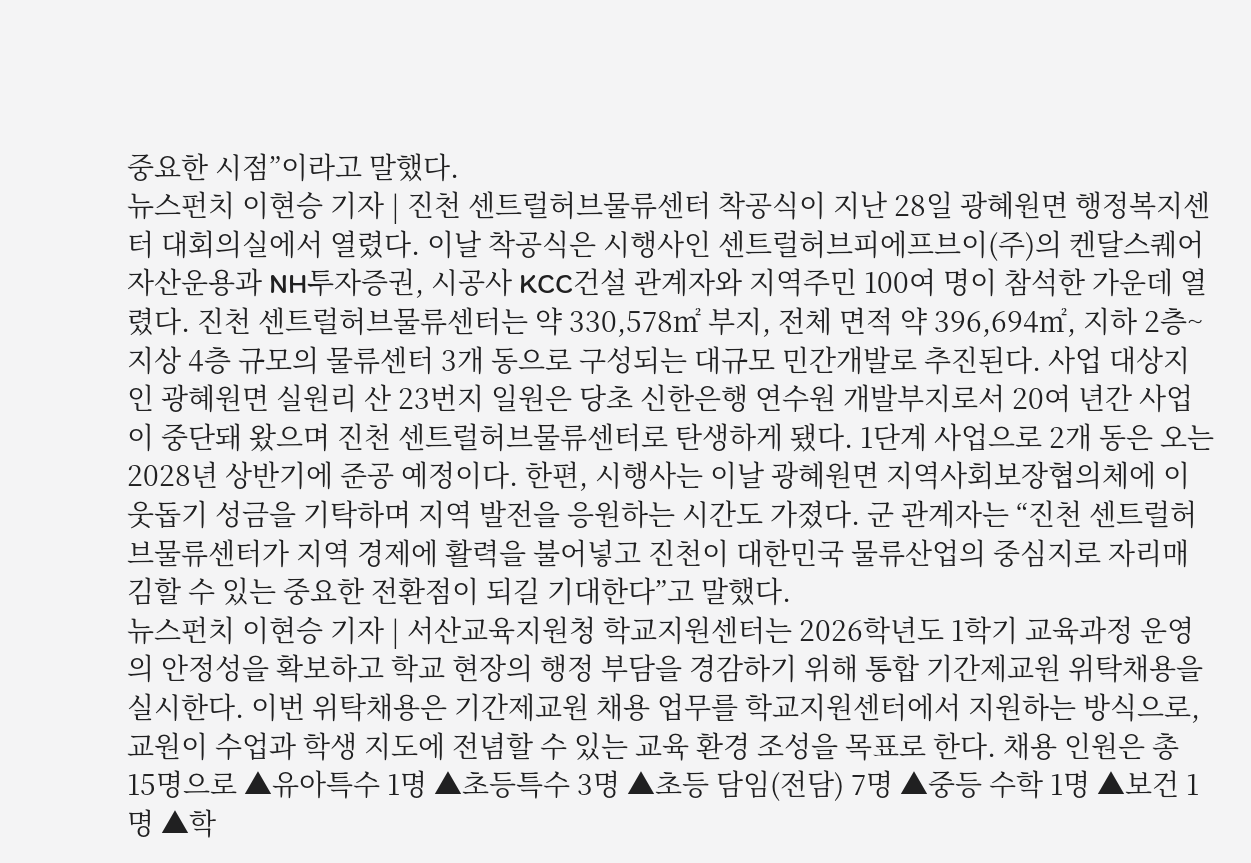중요한 시점”이라고 말했다.
뉴스펀치 이현승 기자 | 진천 센트럴허브물류센터 착공식이 지난 28일 광혜원면 행정복지센터 대회의실에서 열렸다. 이날 착공식은 시행사인 센트럴허브피에프브이(주)의 켄달스퀘어 자산운용과 NH투자증권, 시공사 KCC건설 관계자와 지역주민 100여 명이 참석한 가운데 열렸다. 진천 센트럴허브물류센터는 약 330,578㎡ 부지, 전체 면적 약 396,694㎡, 지하 2층~지상 4층 규모의 물류센터 3개 동으로 구성되는 대규모 민간개발로 추진된다. 사업 대상지인 광혜원면 실원리 산 23번지 일원은 당초 신한은행 연수원 개발부지로서 20여 년간 사업이 중단돼 왔으며 진천 센트럴허브물류센터로 탄생하게 됐다. 1단계 사업으로 2개 동은 오는 2028년 상반기에 준공 예정이다. 한편, 시행사는 이날 광혜원면 지역사회보장협의체에 이웃돕기 성금을 기탁하며 지역 발전을 응원하는 시간도 가졌다. 군 관계자는 “진천 센트럴허브물류센터가 지역 경제에 활력을 불어넣고 진천이 대한민국 물류산업의 중심지로 자리매김할 수 있는 중요한 전환점이 되길 기대한다”고 말했다.
뉴스펀치 이현승 기자 | 서산교육지원청 학교지원센터는 2026학년도 1학기 교육과정 운영의 안정성을 확보하고 학교 현장의 행정 부담을 경감하기 위해 통합 기간제교원 위탁채용을 실시한다. 이번 위탁채용은 기간제교원 채용 업무를 학교지원센터에서 지원하는 방식으로, 교원이 수업과 학생 지도에 전념할 수 있는 교육 환경 조성을 목표로 한다. 채용 인원은 총 15명으로 ▲유아특수 1명 ▲초등특수 3명 ▲초등 담임(전담) 7명 ▲중등 수학 1명 ▲보건 1명 ▲학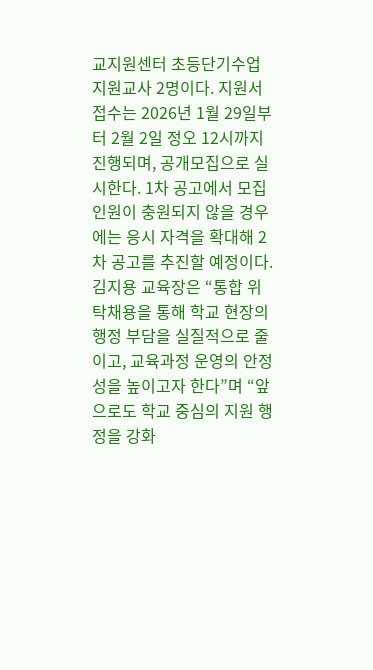교지원센터 초등단기수업지원교사 2명이다. 지원서 접수는 2026년 1월 29일부터 2월 2일 정오 12시까지 진행되며, 공개모집으로 실시한다. 1차 공고에서 모집 인원이 충원되지 않을 경우에는 응시 자격을 확대해 2차 공고를 추진할 예정이다. 김지용 교육장은 “통합 위탁채용을 통해 학교 현장의 행정 부담을 실질적으로 줄이고, 교육과정 운영의 안정성을 높이고자 한다”며 “앞으로도 학교 중심의 지원 행정을 강화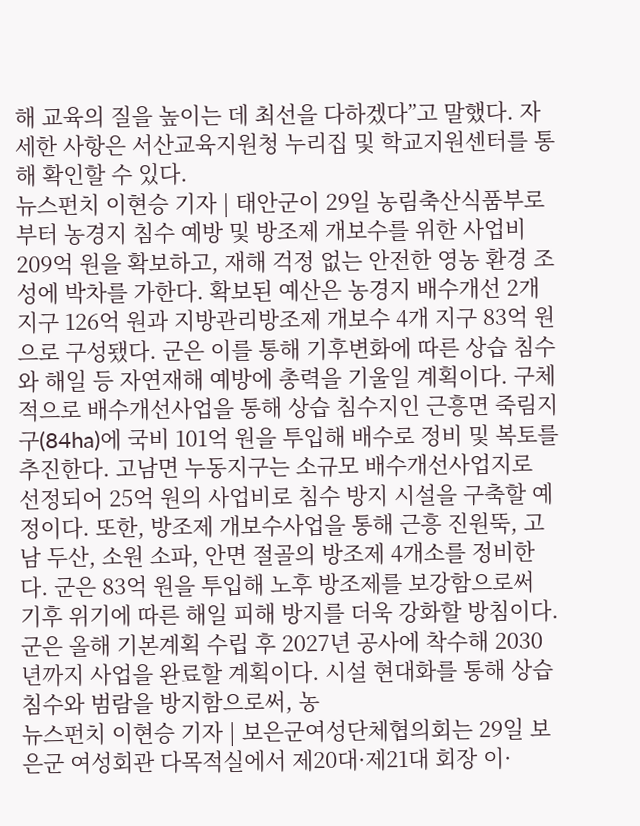해 교육의 질을 높이는 데 최선을 다하겠다”고 말했다. 자세한 사항은 서산교육지원청 누리집 및 학교지원센터를 통해 확인할 수 있다.
뉴스펀치 이현승 기자 | 태안군이 29일 농림축산식품부로부터 농경지 침수 예방 및 방조제 개보수를 위한 사업비 209억 원을 확보하고, 재해 걱정 없는 안전한 영농 환경 조성에 박차를 가한다. 확보된 예산은 농경지 배수개선 2개 지구 126억 원과 지방관리방조제 개보수 4개 지구 83억 원으로 구성됐다. 군은 이를 통해 기후변화에 따른 상습 침수와 해일 등 자연재해 예방에 총력을 기울일 계획이다. 구체적으로 배수개선사업을 통해 상습 침수지인 근흥면 죽림지구(84ha)에 국비 101억 원을 투입해 배수로 정비 및 복토를 추진한다. 고남면 누동지구는 소규모 배수개선사업지로 선정되어 25억 원의 사업비로 침수 방지 시설을 구축할 예정이다. 또한, 방조제 개보수사업을 통해 근흥 진원뚝, 고남 두산, 소원 소파, 안면 절골의 방조제 4개소를 정비한다. 군은 83억 원을 투입해 노후 방조제를 보강함으로써 기후 위기에 따른 해일 피해 방지를 더욱 강화할 방침이다. 군은 올해 기본계획 수립 후 2027년 공사에 착수해 2030년까지 사업을 완료할 계획이다. 시설 현대화를 통해 상습 침수와 범람을 방지함으로써, 농
뉴스펀치 이현승 기자 | 보은군여성단체협의회는 29일 보은군 여성회관 다목적실에서 제20대·제21대 회장 이·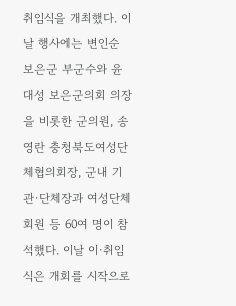취임식을 개최했다. 이날 행사에는 변인순 보은군 부군수와 윤대성 보은군의회 의장을 비롯한 군의원, 송영란 충청북도여성단체협의회장, 군내 기관·단체장과 여성단체 회원 등 60여 명이 참석했다. 이날 이·취임식은 개회를 시작으로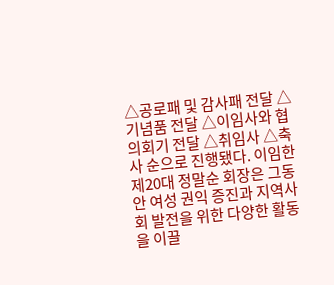△공로패 및 감사패 전달 △기념품 전달 △이임사와 협의회기 전달 △취임사 △축사 순으로 진행됐다. 이임한 제20대 정말순 회장은 그동안 여성 권익 증진과 지역사회 발전을 위한 다양한 활동을 이끌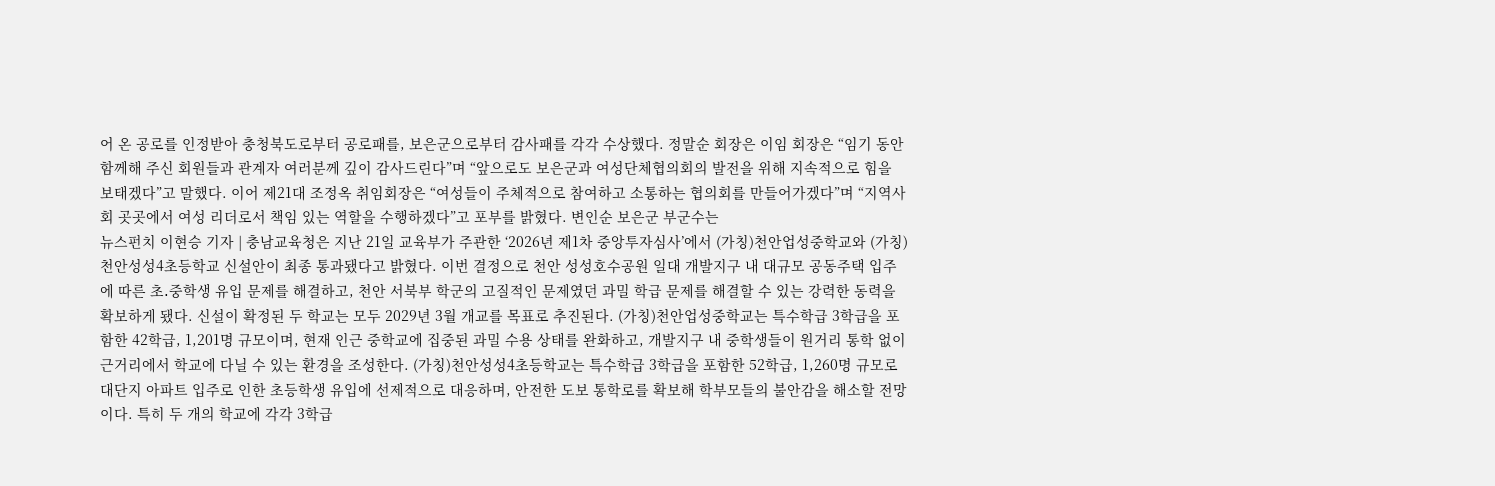어 온 공로를 인정받아 충청북도로부터 공로패를, 보은군으로부터 감사패를 각각 수상했다. 정말순 회장은 이임 회장은 “임기 동안 함께해 주신 회원들과 관계자 여러분께 깊이 감사드린다”며 “앞으로도 보은군과 여성단체협의회의 발전을 위해 지속적으로 힘을 보태겠다”고 말했다. 이어 제21대 조정옥 취임회장은 “여성들이 주체적으로 참여하고 소통하는 협의회를 만들어가겠다”며 “지역사회 곳곳에서 여성 리더로서 책임 있는 역할을 수행하겠다”고 포부를 밝혔다. 변인순 보은군 부군수는
뉴스펀치 이현승 기자 | 충남교육청은 지난 21일 교육부가 주관한 ‘2026년 제1차 중앙투자심사’에서 (가칭)천안업성중학교와 (가칭)천안성성4초등학교 신설안이 최종 통과됐다고 밝혔다. 이번 결정으로 천안 성성호수공원 일대 개발지구 내 대규모 공동주택 입주에 따른 초․중학생 유입 문제를 해결하고, 천안 서북부 학군의 고질적인 문제였던 과밀 학급 문제를 해결할 수 있는 강력한 동력을 확보하게 됐다. 신설이 확정된 두 학교는 모두 2029년 3월 개교를 목표로 추진된다. (가칭)천안업성중학교는 특수학급 3학급을 포함한 42학급, 1,201명 규모이며, 현재 인근 중학교에 집중된 과밀 수용 상태를 완화하고, 개발지구 내 중학생들이 원거리 통학 없이 근거리에서 학교에 다닐 수 있는 환경을 조성한다. (가칭)천안성성4초등학교는 특수학급 3학급을 포함한 52학급, 1,260명 규모로 대단지 아파트 입주로 인한 초등학생 유입에 선제적으로 대응하며, 안전한 도보 통학로를 확보해 학부모들의 불안감을 해소할 전망이다. 특히 두 개의 학교에 각각 3학급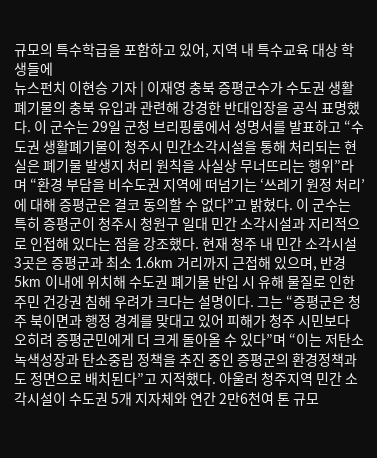규모의 특수학급을 포함하고 있어, 지역 내 특수교육 대상 학생들에
뉴스펀치 이현승 기자 | 이재영 충북 증평군수가 수도권 생활폐기물의 충북 유입과 관련해 강경한 반대입장을 공식 표명했다. 이 군수는 29일 군청 브리핑룸에서 성명서를 발표하고 “수도권 생활폐기물이 청주시 민간소각시설을 통해 처리되는 현실은 폐기물 발생지 처리 원칙을 사실상 무너뜨리는 행위”라며 “환경 부담을 비수도권 지역에 떠넘기는 ‘쓰레기 원정 처리’에 대해 증평군은 결코 동의할 수 없다”고 밝혔다. 이 군수는 특히 증평군이 청주시 청원구 일대 민간 소각시설과 지리적으로 인접해 있다는 점을 강조했다. 현재 청주 내 민간 소각시설 3곳은 증평군과 최소 1.6km 거리까지 근접해 있으며, 반경 5km 이내에 위치해 수도권 폐기물 반입 시 유해 물질로 인한 주민 건강권 침해 우려가 크다는 설명이다. 그는 “증평군은 청주 북이면과 행정 경계를 맞대고 있어 피해가 청주 시민보다 오히려 증평군민에게 더 크게 돌아올 수 있다”며 “이는 저탄소 녹색성장과 탄소중립 정책을 추진 중인 증평군의 환경정책과도 정면으로 배치된다”고 지적했다. 아울러 청주지역 민간 소각시설이 수도권 5개 지자체와 연간 2만6천여 톤 규모